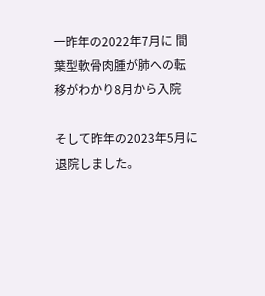一昨年の2022年7月に 間葉型軟骨肉腫が肺への転移がわかり8月から入院

そして昨年の2023年5月に退院しました。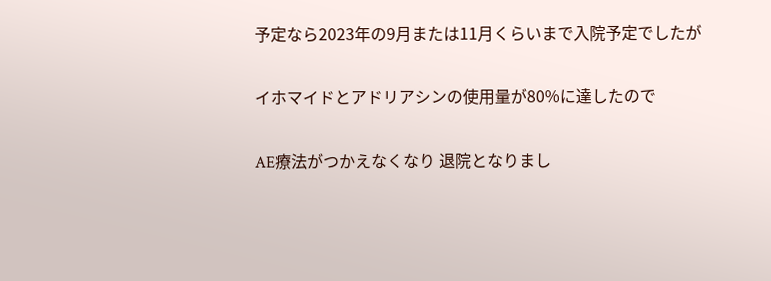予定なら2023年の9月または11月くらいまで入院予定でしたが

イホマイドとアドリアシンの使用量が80%に達したので

AE療法がつかえなくなり 退院となりまし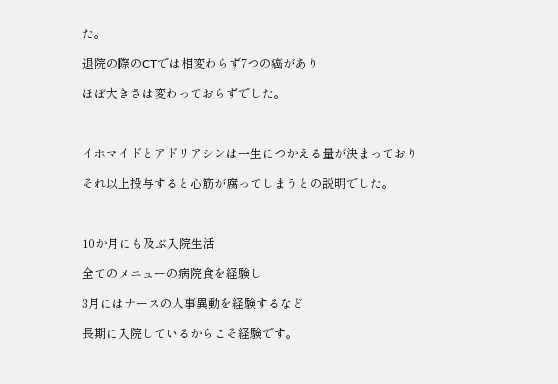た。

退院の際のCTでは相変わらず7つの癌があり

ほぼ大きさは変わっておらずでした。



イホマイドとアドリアシンは一生につかえる量が決まっており

それ以上投与すると心筋が腐ってしまうとの説明でした。



10か月にも及ぶ入院生活

全てのメニューの病院食を経験し

3月にはナースの人事異動を経験するなど

長期に入院しているからこそ経験です。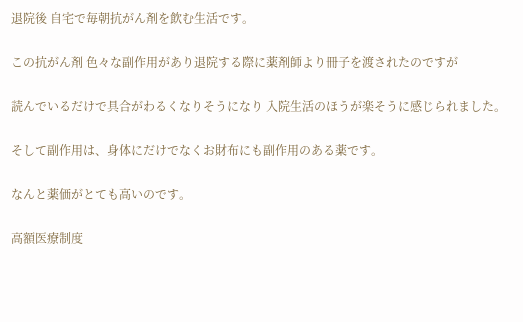退院後 自宅で毎朝抗がん剤を飲む生活です。

この抗がん剤 色々な副作用があり退院する際に薬剤師より冊子を渡されたのですが

読んでいるだけで具合がわるくなりそうになり 入院生活のほうが楽そうに感じられました。

そして副作用は、身体にだけでなくお財布にも副作用のある薬です。

なんと薬価がとても高いのです。

高額医療制度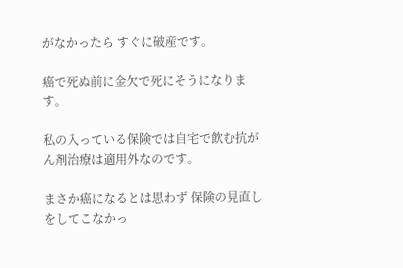がなかったら すぐに破産です。

癌で死ぬ前に金欠で死にそうになります。

私の入っている保険では自宅で飲む抗がん剤治療は適用外なのです。

まさか癌になるとは思わず 保険の見直しをしてこなかっ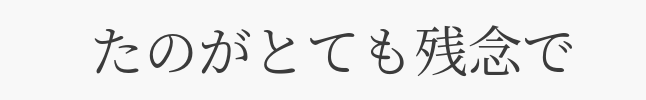たのがとても残念で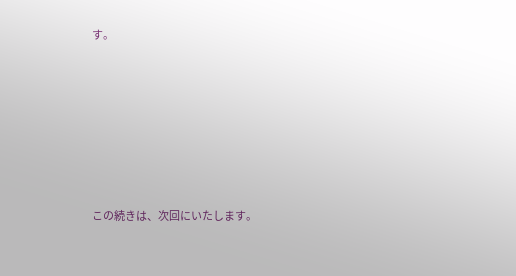す。







この続きは、次回にいたします。